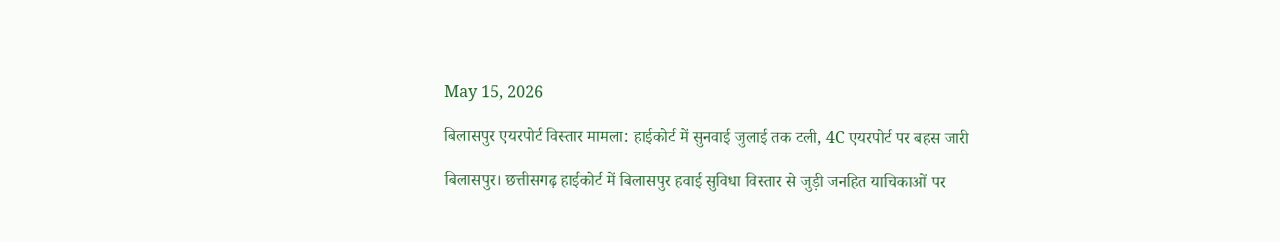May 15, 2026

बिलासपुर एयरपोर्ट विस्तार मामला: हाईकोर्ट में सुनवाई जुलाई तक टली, 4C एयरपोर्ट पर बहस जारी

बिलासपुर। छत्तीसगढ़ हाईकोर्ट में बिलासपुर हवाई सुविधा विस्तार से जुड़ी जनहित याचिकाओं पर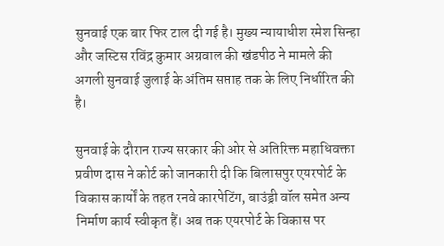सुनवाई एक बार फिर टाल दी गई है। मुख्य न्यायाधीश रमेश सिन्हा और जस्टिस रविंद्र कुमार अग्रवाल की खंडपीठ ने मामले की अगली सुनवाई जुलाई के अंतिम सप्ताह तक के लिए निर्धारित की है।

सुनवाई के दौरान राज्य सरकार की ओर से अतिरिक्त महाधिवक्ता प्रवीण दास ने कोर्ट को जानकारी दी कि बिलासपुर एयरपोर्ट के विकास कार्यों के तहत रनवे कारपेटिंग, बाउंड्री वॉल समेत अन्य निर्माण कार्य स्वीकृत हैं। अब तक एयरपोर्ट के विकास पर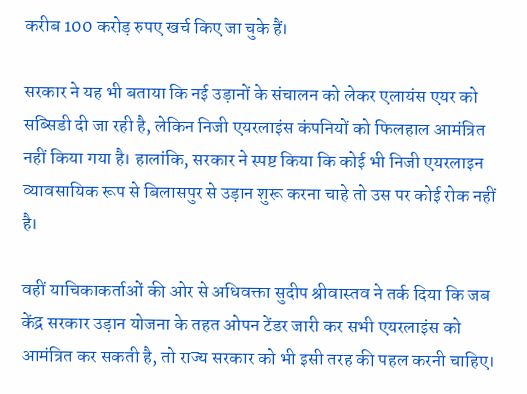करीब 100 करोड़ रुपए खर्च किए जा चुके हैं।

सरकार ने यह भी बताया कि नई उड़ानों के संचालन को लेकर एलायंस एयर को सब्सिडी दी जा रही है, लेकिन निजी एयरलाइंस कंपनियों को फिलहाल आमंत्रित नहीं किया गया है। हालांकि, सरकार ने स्पष्ट किया कि कोई भी निजी एयरलाइन व्यावसायिक रूप से बिलासपुर से उड़ान शुरू करना चाहे तो उस पर कोई रोक नहीं है।

वहीं याचिकाकर्ताओं की ओर से अधिवक्ता सुदीप श्रीवास्तव ने तर्क दिया कि जब केंद्र सरकार उड़ान योजना के तहत ओपन टेंडर जारी कर सभी एयरलाइंस को आमंत्रित कर सकती है, तो राज्य सरकार को भी इसी तरह की पहल करनी चाहिए।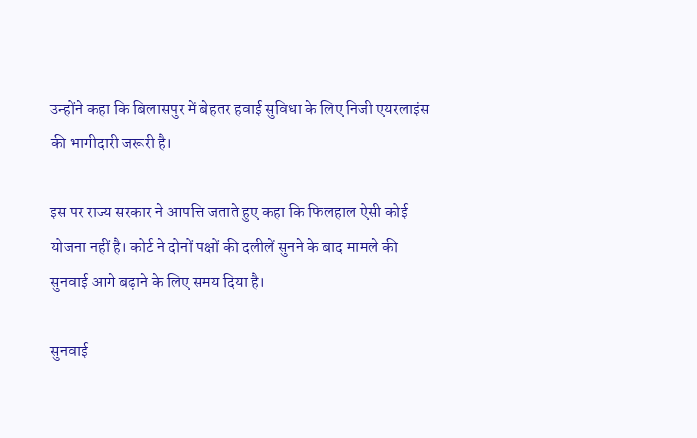उन्होंने कहा कि बिलासपुर में बेहतर हवाई सुविधा के लिए निजी एयरलाइंस की भागीदारी जरूरी है।

इस पर राज्य सरकार ने आपत्ति जताते हुए कहा कि फिलहाल ऐसी कोई योजना नहीं है। कोर्ट ने दोनों पक्षों की दलीलें सुनने के बाद मामले की सुनवाई आगे बढ़ाने के लिए समय दिया है।

सुनवाई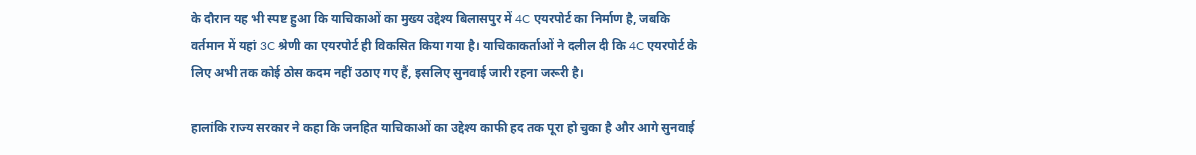के दौरान यह भी स्पष्ट हुआ कि याचिकाओं का मुख्य उद्देश्य बिलासपुर में 4C एयरपोर्ट का निर्माण है, जबकि वर्तमान में यहां 3C श्रेणी का एयरपोर्ट ही विकसित किया गया है। याचिकाकर्ताओं ने दलील दी कि 4C एयरपोर्ट के लिए अभी तक कोई ठोस कदम नहीं उठाए गए हैं, इसलिए सुनवाई जारी रहना जरूरी है।

हालांकि राज्य सरकार ने कहा कि जनहित याचिकाओं का उद्देश्य काफी हद तक पूरा हो चुका है और आगे सुनवाई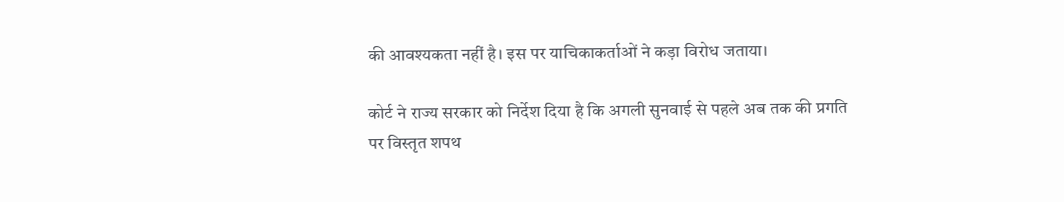की आवश्यकता नहीं है। इस पर याचिकाकर्ताओं ने कड़ा विरोध जताया।

कोर्ट ने राज्य सरकार को निर्देश दिया है कि अगली सुनवाई से पहले अब तक की प्रगति पर विस्तृत शपथ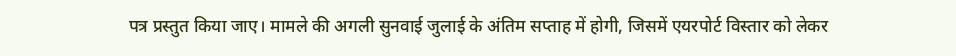पत्र प्रस्तुत किया जाए। मामले की अगली सुनवाई जुलाई के अंतिम सप्ताह में होगी, जिसमें एयरपोर्ट विस्तार को लेकर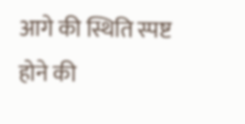आगे की स्थिति स्पष्ट होने की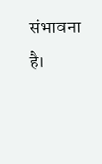संभावना है।